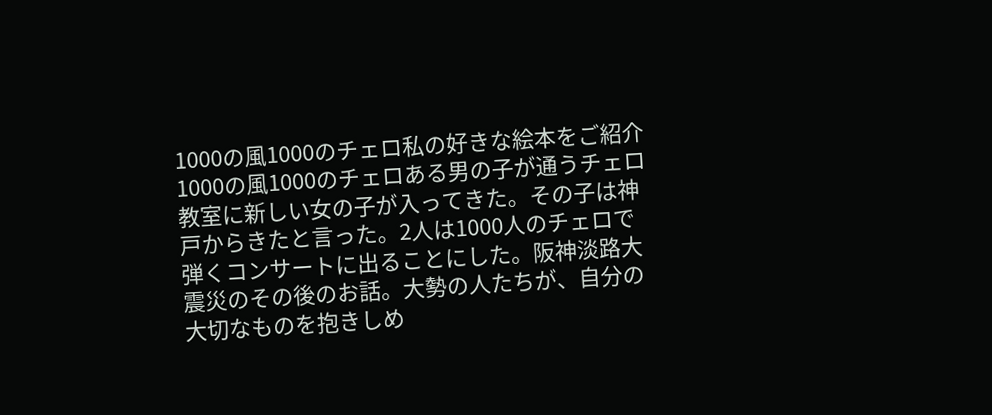1000の風1000のチェロ私の好きな絵本をご紹介1000の風1000のチェロある男の子が通うチェロ教室に新しい女の子が入ってきた。その子は神戸からきたと言った。2人は1000人のチェロで弾くコンサートに出ることにした。阪神淡路大震災のその後のお話。大勢の人たちが、自分の大切なものを抱きしめ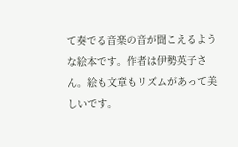て奏でる音楽の音が聞こえるような絵本です。作者は伊勢英子さん。絵も文章もリズムがあって美しいです。